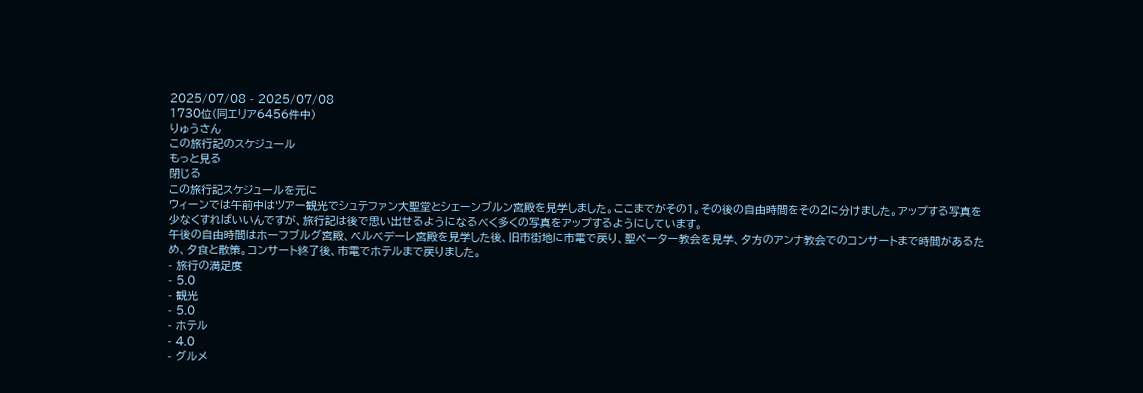2025/07/08 - 2025/07/08
1730位(同エリア6456件中)
りゅうさん
この旅行記のスケジュール
もっと見る
閉じる
この旅行記スケジュールを元に
ウィーンでは午前中はツアー観光でシュテファン大聖堂とシェーンブルン宮殿を見学しました。ここまでがその1。その後の自由時間をその2に分けました。アップする写真を少なくすればいいんですが、旅行記は後で思い出せるようになるべく多くの写真をアップするようにしています。
午後の自由時間はホーフブルグ宮殿、ベルベデーレ宮殿を見学した後、旧市街地に市電で戻り、聖ペーター教会を見学、夕方のアンナ教会でのコンサートまで時間があるため、夕食と散策。コンサート終了後、市電でホテルまで戻りました。
- 旅行の満足度
- 5.0
- 観光
- 5.0
- ホテル
- 4.0
- グルメ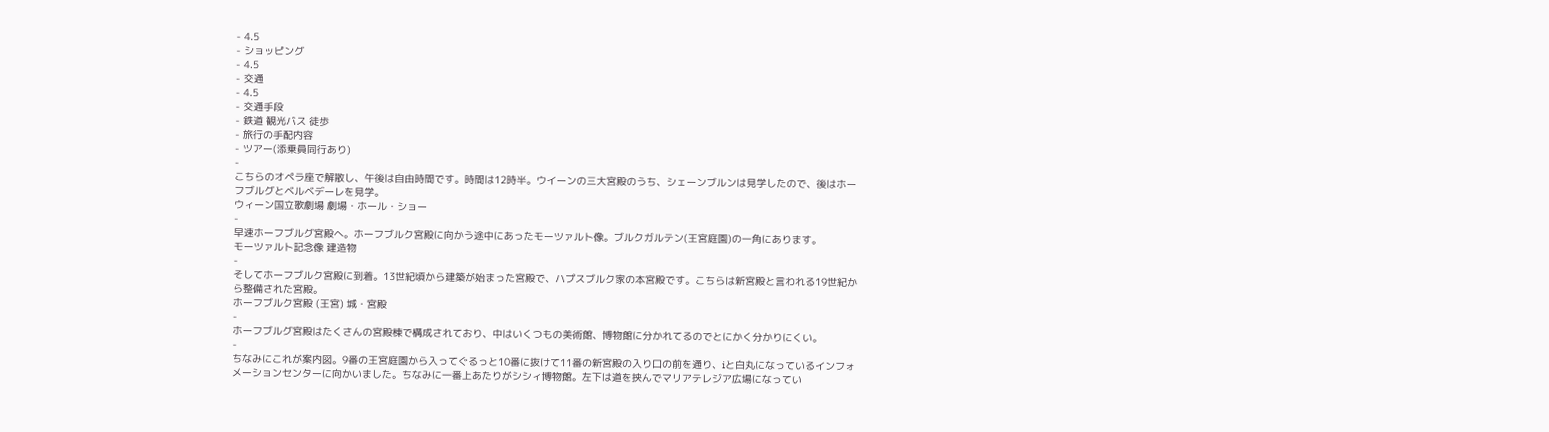- 4.5
- ショッピング
- 4.5
- 交通
- 4.5
- 交通手段
- 鉄道 観光バス 徒歩
- 旅行の手配内容
- ツアー(添乗員同行あり)
-
こちらのオペラ座で解散し、午後は自由時間です。時間は12時半。ウイーンの三大宮殿のうち、シェーンブルンは見学したので、後はホーフブルグとベルベデーレを見学。
ウィーン国立歌劇場 劇場・ホール・ショー
-
早速ホーフブルグ宮殿へ。ホーフブルク宮殿に向かう途中にあったモーツァルト像。ブルクガルテン(王宮庭園)の一角にあります。
モーツァルト記念像 建造物
-
そしてホーフブルク宮殿に到着。13世紀頃から建築が始まった宮殿で、ハプスブルク家の本宮殿です。こちらは新宮殿と言われる19世紀から整備された宮殿。
ホーフブルク宮殿 (王宮) 城・宮殿
-
ホーフブルグ宮殿はたくさんの宮殿棟で構成されており、中はいくつもの美術館、博物館に分かれてるのでとにかく分かりにくい。
-
ちなみにこれが案内図。9番の王宮庭園から入ってぐるっと10番に抜けて11番の新宮殿の入り口の前を通り、iと白丸になっているインフォメーションセンターに向かいました。ちなみに一番上あたりがシシィ博物館。左下は道を挟んでマリアテレジア広場になってい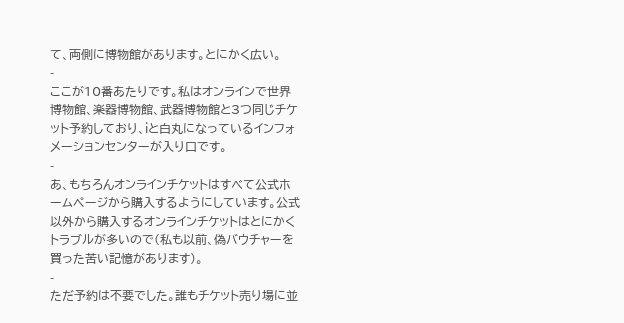て、両側に博物館があります。とにかく広い。
-
ここが10番あたりです。私はオンラインで世界博物館、楽器博物館、武器博物館と3つ同じチケット予約しており、iと白丸になっているインフォメーションセンターが入り口です。
-
あ、もちろんオンラインチケットはすべて公式ホームページから購入するようにしています。公式以外から購入するオンラインチケットはとにかくトラブルが多いので(私も以前、偽バウチャーを買った苦い記憶があります)。
-
ただ予約は不要でした。誰もチケット売り場に並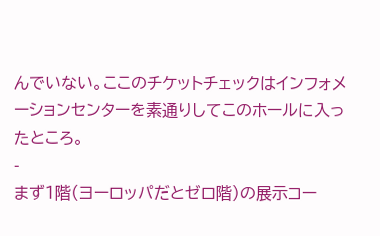んでいない。ここのチケットチェックはインフォメーションセンターを素通りしてこのホールに入ったところ。
-
まず1階(ヨーロッパだとゼロ階)の展示コー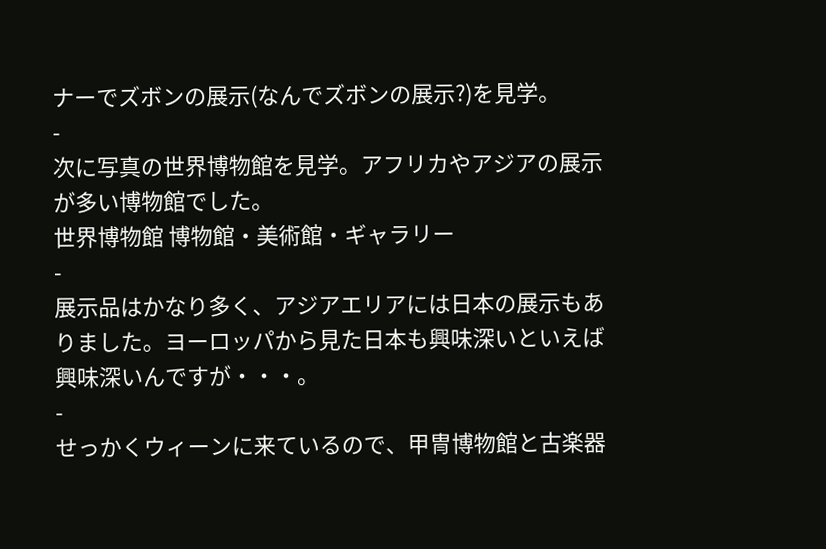ナーでズボンの展示(なんでズボンの展示?)を見学。
-
次に写真の世界博物館を見学。アフリカやアジアの展示が多い博物館でした。
世界博物館 博物館・美術館・ギャラリー
-
展示品はかなり多く、アジアエリアには日本の展示もありました。ヨーロッパから見た日本も興味深いといえば興味深いんですが・・・。
-
せっかくウィーンに来ているので、甲冑博物館と古楽器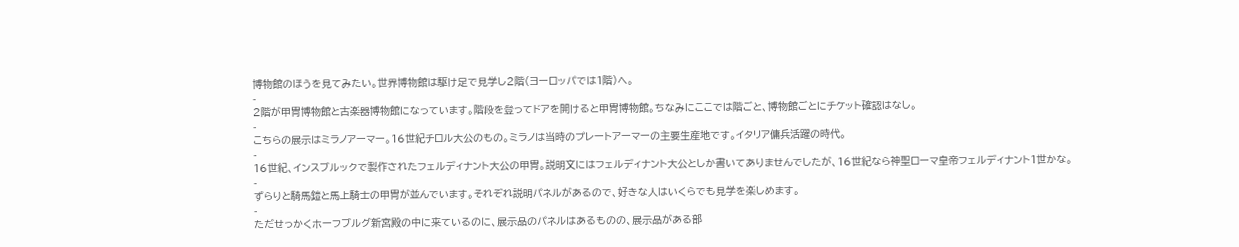博物館のほうを見てみたい。世界博物館は駆け足で見学し2階(ヨーロッパでは1階)へ。
-
2階が甲冑博物館と古楽器博物館になっています。階段を登ってドアを開けると甲冑博物館。ちなみにここでは階ごと、博物館ごとにチケット確認はなし。
-
こちらの展示はミラノアーマー。16世紀チロル大公のもの。ミラノは当時のプレートアーマーの主要生産地です。イタリア傭兵活躍の時代。
-
16世紀、インスブルックで製作されたフェルディナント大公の甲冑。説明文にはフェルディナント大公としか書いてありませんでしたが、16世紀なら神聖ローマ皇帝フェルディナント1世かな。
-
ずらりと騎馬鎧と馬上騎士の甲冑が並んでいます。それぞれ説明パネルがあるので、好きな人はいくらでも見学を楽しめます。
-
ただせっかくホーフブルグ新宮殿の中に来ているのに、展示品のパネルはあるものの、展示品がある部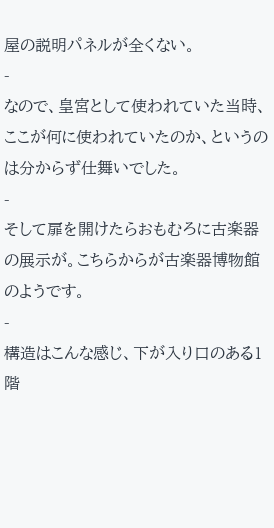屋の説明パネルが全くない。
-
なので、皇宮として使われていた当時、ここが何に使われていたのか、というのは分からず仕舞いでした。
-
そして扉を開けたらおもむろに古楽器の展示が。こちらからが古楽器博物館のようです。
-
構造はこんな感じ、下が入り口のある1階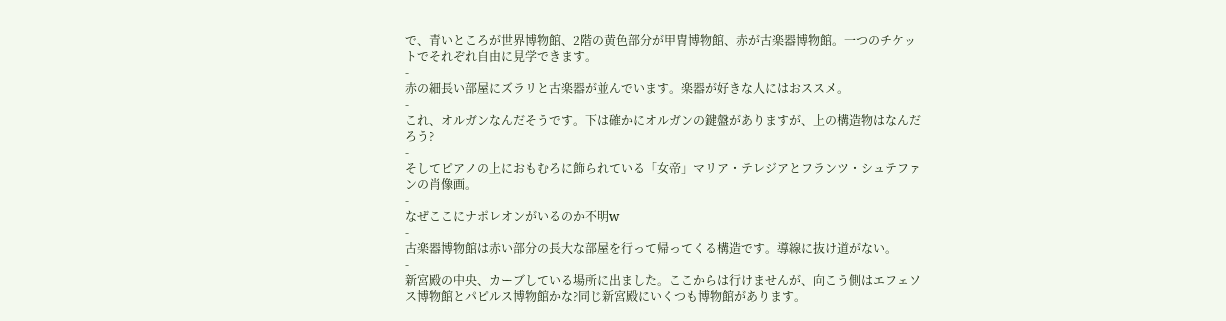で、青いところが世界博物館、2階の黄色部分が甲冑博物館、赤が古楽器博物館。一つのチケットでそれぞれ自由に見学できます。
-
赤の細長い部屋にズラリと古楽器が並んでいます。楽器が好きな人にはおススメ。
-
これ、オルガンなんだそうです。下は確かにオルガンの鍵盤がありますが、上の構造物はなんだろう?
-
そしてピアノの上におもむろに飾られている「女帝」マリア・テレジアとフランツ・シュテファンの肖像画。
-
なぜここにナポレオンがいるのか不明w
-
古楽器博物館は赤い部分の長大な部屋を行って帰ってくる構造です。導線に抜け道がない。
-
新宮殿の中央、カーブしている場所に出ました。ここからは行けませんが、向こう側はエフェソス博物館とパピルス博物館かな?同じ新宮殿にいくつも博物館があります。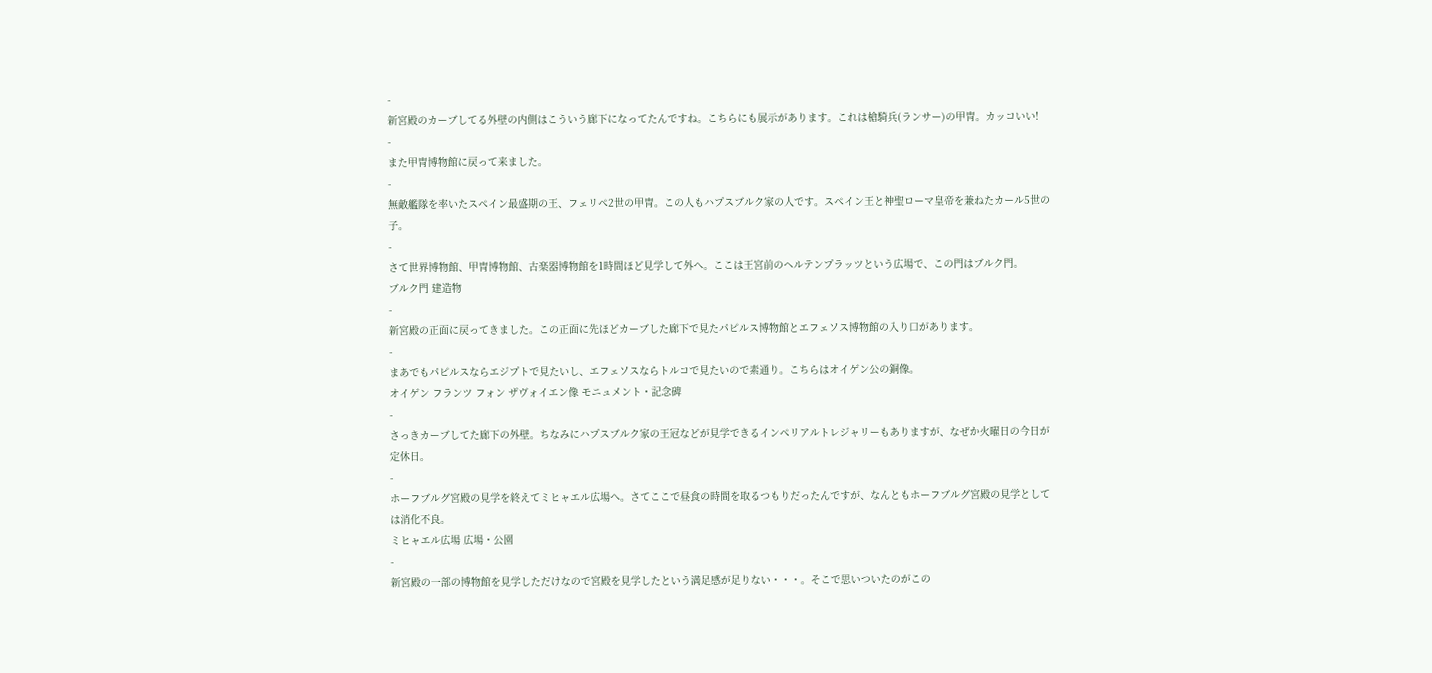-
新宮殿のカーブしてる外壁の内側はこういう廊下になってたんですね。こちらにも展示があります。これは槍騎兵(ランサー)の甲冑。カッコいい!
-
また甲冑博物館に戻って来ました。
-
無敵艦隊を率いたスペイン最盛期の王、フェリペ2世の甲冑。この人もハプスブルク家の人です。スペイン王と神聖ローマ皇帝を兼ねたカール5世の子。
-
さて世界博物館、甲冑博物館、古楽器博物館を1時間ほど見学して外へ。ここは王宮前のヘルテンプラッツという広場で、この門はブルク門。
ブルク門 建造物
-
新宮殿の正面に戻ってきました。この正面に先ほどカーブした廊下で見たパピルス博物館とエフェソス博物館の入り口があります。
-
まあでもパピルスならエジプトで見たいし、エフェソスならトルコで見たいので素通り。こちらはオイゲン公の銅像。
オイゲン フランツ フォン ザヴォイエン像 モニュメント・記念碑
-
さっきカーブしてた廊下の外壁。ちなみにハプスブルク家の王冠などが見学できるインペリアルトレジャリーもありますが、なぜか火曜日の今日が定休日。
-
ホーフブルグ宮殿の見学を終えてミヒャエル広場へ。さてここで昼食の時間を取るつもりだったんですが、なんともホーフブルグ宮殿の見学としては消化不良。
ミヒャエル広場 広場・公園
-
新宮殿の一部の博物館を見学しただけなので宮殿を見学したという満足感が足りない・・・。そこで思いついたのがこの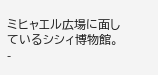ミヒャエル広場に面しているシシィ博物館。
-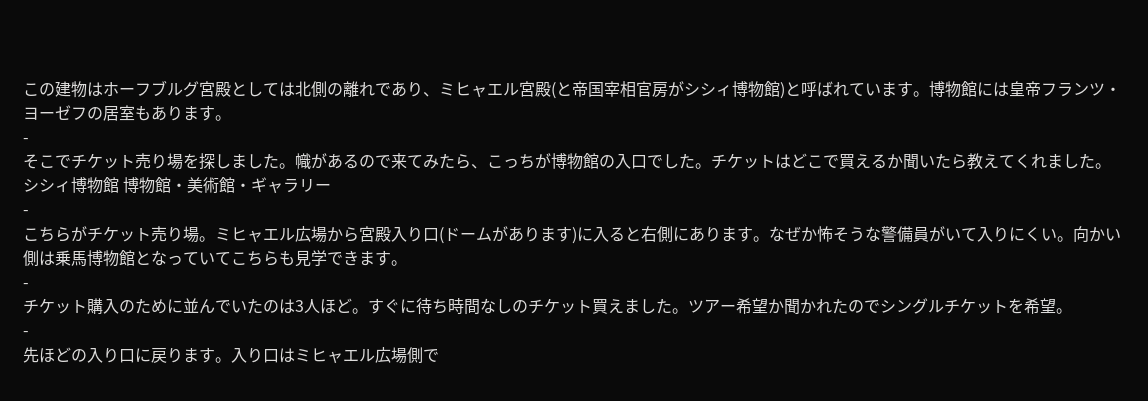この建物はホーフブルグ宮殿としては北側の離れであり、ミヒャエル宮殿(と帝国宰相官房がシシィ博物館)と呼ばれています。博物館には皇帝フランツ・ヨーゼフの居室もあります。
-
そこでチケット売り場を探しました。幟があるので来てみたら、こっちが博物館の入口でした。チケットはどこで買えるか聞いたら教えてくれました。
シシィ博物館 博物館・美術館・ギャラリー
-
こちらがチケット売り場。ミヒャエル広場から宮殿入り口(ドームがあります)に入ると右側にあります。なぜか怖そうな警備員がいて入りにくい。向かい側は乗馬博物館となっていてこちらも見学できます。
-
チケット購入のために並んでいたのは3人ほど。すぐに待ち時間なしのチケット買えました。ツアー希望か聞かれたのでシングルチケットを希望。
-
先ほどの入り口に戻ります。入り口はミヒャエル広場側で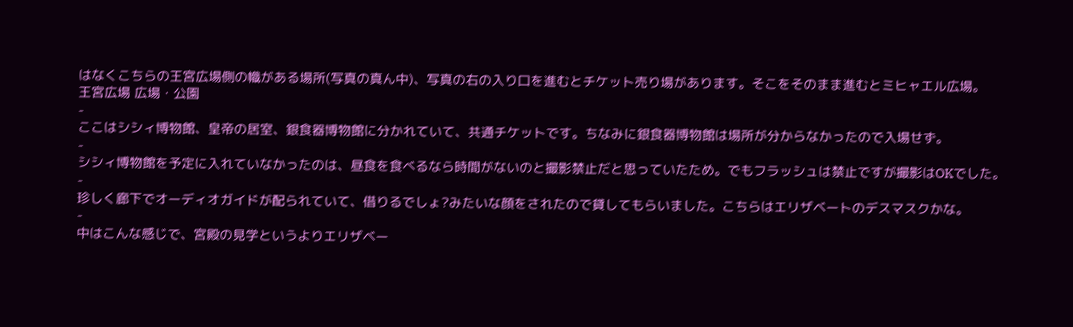はなくこちらの王宮広場側の幟がある場所(写真の真ん中)、写真の右の入り口を進むとチケット売り場があります。そこをそのまま進むとミヒャエル広場。
王宮広場 広場・公園
-
ここはシシィ博物館、皇帝の居室、銀食器博物館に分かれていて、共通チケットです。ちなみに銀食器博物館は場所が分からなかったので入場せず。
-
シシィ博物館を予定に入れていなかったのは、昼食を食べるなら時間がないのと撮影禁止だと思っていたため。でもフラッシュは禁止ですが撮影はOKでした。
-
珍しく廊下でオーディオガイドが配られていて、借りるでしょ?みたいな顔をされたので貸してもらいました。こちらはエリザベートのデスマスクかな。
-
中はこんな感じで、宮殿の見学というよりエリザベー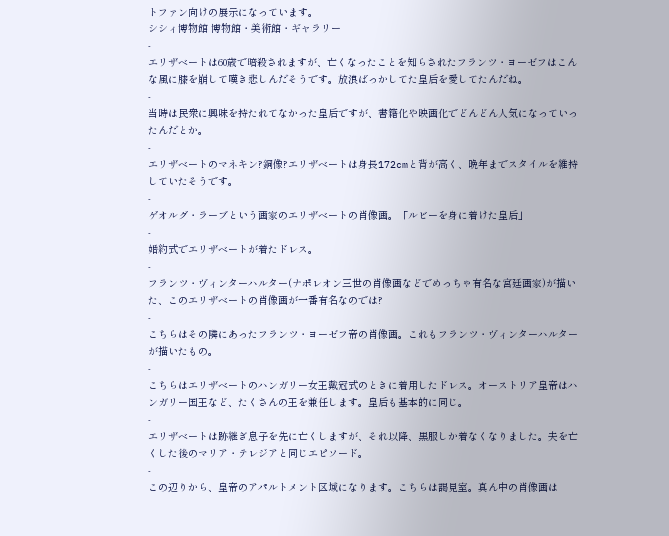トファン向けの展示になっています。
シシィ博物館 博物館・美術館・ギャラリー
-
エリザベートは60歳で暗殺されますが、亡くなったことを知らされたフランツ・ヨーゼフはこんな風に膝を崩して嘆き悲しんだそうです。放浪ばっかしてた皇后を愛してたんだね。
-
当時は民衆に興味を持たれてなかった皇后ですが、書籍化や映画化でどんどん人気になっていったんだとか。
-
エリザベートのマネキン?銅像?エリザベートは身長172cmと背が高く、晩年までスタイルを維持していたそうです。
-
ゲオルグ・ラーブという画家のエリザベートの肖像画。「ルビーを身に着けた皇后」
-
婚約式でエリザベートが着たドレス。
-
フランツ・ヴィンターハルター(ナポレオン三世の肖像画などでめっちゃ有名な宮廷画家)が描いた、このエリザベートの肖像画が一番有名なのでは?
-
こちらはその隣にあったフランツ・ヨーゼフ帝の肖像画。これもフランツ・ヴィンターハルターが描いたもの。
-
こちらはエリザベートのハンガリー女王戴冠式のときに着用したドレス。オーストリア皇帝はハンガリー国王など、たくさんの王を兼任します。皇后も基本的に同じ。
-
エリザベートは跡継ぎ息子を先に亡くしますが、それ以降、黒服しか着なくなりました。夫を亡くした後のマリア・テレジアと同じエピソード。
-
この辺りから、皇帝のアパルトメント区域になります。こちらは謁見室。真ん中の肖像画は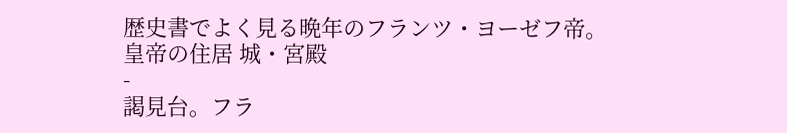歴史書でよく見る晩年のフランツ・ヨーゼフ帝。
皇帝の住居 城・宮殿
-
謁見台。フラ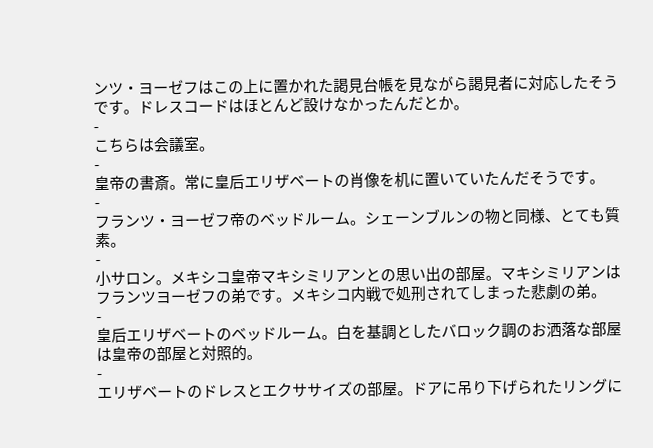ンツ・ヨーゼフはこの上に置かれた謁見台帳を見ながら謁見者に対応したそうです。ドレスコードはほとんど設けなかったんだとか。
-
こちらは会議室。
-
皇帝の書斎。常に皇后エリザベートの肖像を机に置いていたんだそうです。
-
フランツ・ヨーゼフ帝のベッドルーム。シェーンブルンの物と同様、とても質素。
-
小サロン。メキシコ皇帝マキシミリアンとの思い出の部屋。マキシミリアンはフランツヨーゼフの弟です。メキシコ内戦で処刑されてしまった悲劇の弟。
-
皇后エリザベートのベッドルーム。白を基調としたバロック調のお洒落な部屋は皇帝の部屋と対照的。
-
エリザベートのドレスとエクササイズの部屋。ドアに吊り下げられたリングに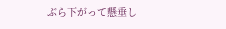ぶら下がって懸垂し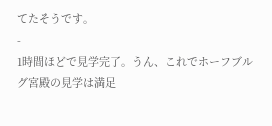てたそうです。
-
1時間ほどで見学完了。うん、これでホーフブルグ宮殿の見学は満足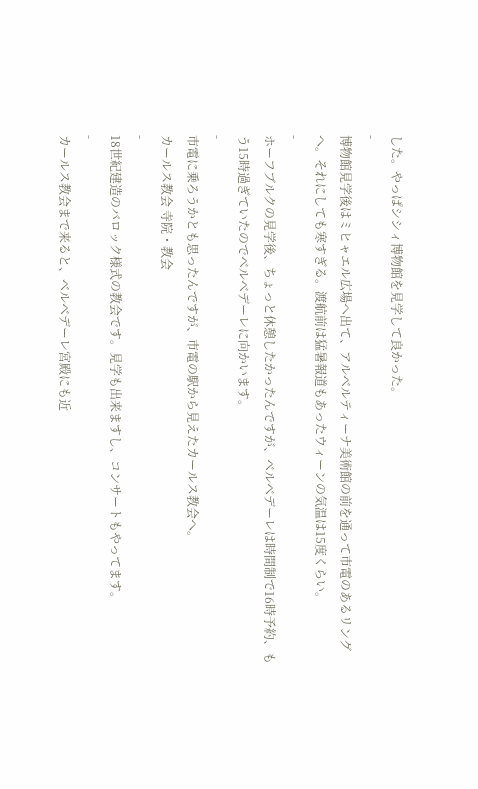した。やっぱシシィ博物館を見学して良かった。
-
博物館見学後はミヒャエル広場へ出て、アルベルティーナ美術館の前を通って市電のあるリングへ。それにしても寒すぎる。渡航前は猛暑報道もあったウィーンの気温は15度くらい。
-
ホーフブルクの見学後、ちょっと休憩したかったんですが、ベルベデーレは時間制で16時予約、もう15時過ぎていたのでベルベデーレに向かいます。
-
市電に乗ろうかとも思ったんですが、市電の駅から見えたカールス教会へ。
カールス教会 寺院・教会
-
18世紀建造のバロック様式の教会です。見学も出来ますし、コンサートもやってます。
-
カールス教会まで来ると、ベルベデーレ宮殿にも近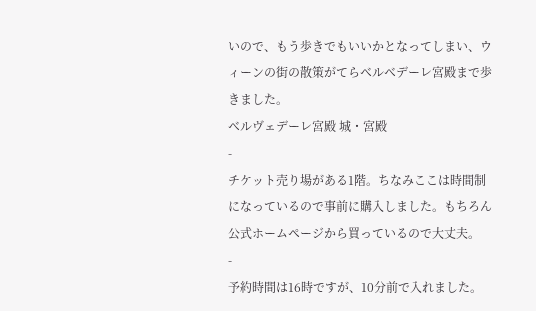いので、もう歩きでもいいかとなってしまい、ウィーンの街の散策がてらベルベデーレ宮殿まで歩きました。
ベルヴェデーレ宮殿 城・宮殿
-
チケット売り場がある1階。ちなみここは時間制になっているので事前に購入しました。もちろん公式ホームページから買っているので大丈夫。
-
予約時間は16時ですが、10分前で入れました。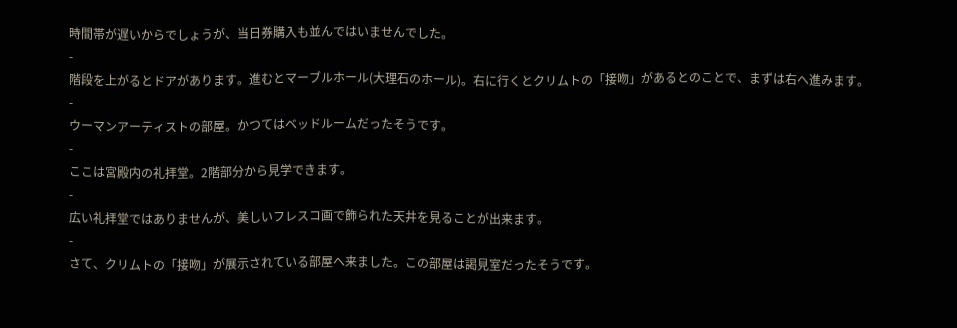時間帯が遅いからでしょうが、当日券購入も並んではいませんでした。
-
階段を上がるとドアがあります。進むとマーブルホール(大理石のホール)。右に行くとクリムトの「接吻」があるとのことで、まずは右へ進みます。
-
ウーマンアーティストの部屋。かつてはベッドルームだったそうです。
-
ここは宮殿内の礼拝堂。2階部分から見学できます。
-
広い礼拝堂ではありませんが、美しいフレスコ画で飾られた天井を見ることが出来ます。
-
さて、クリムトの「接吻」が展示されている部屋へ来ました。この部屋は謁見室だったそうです。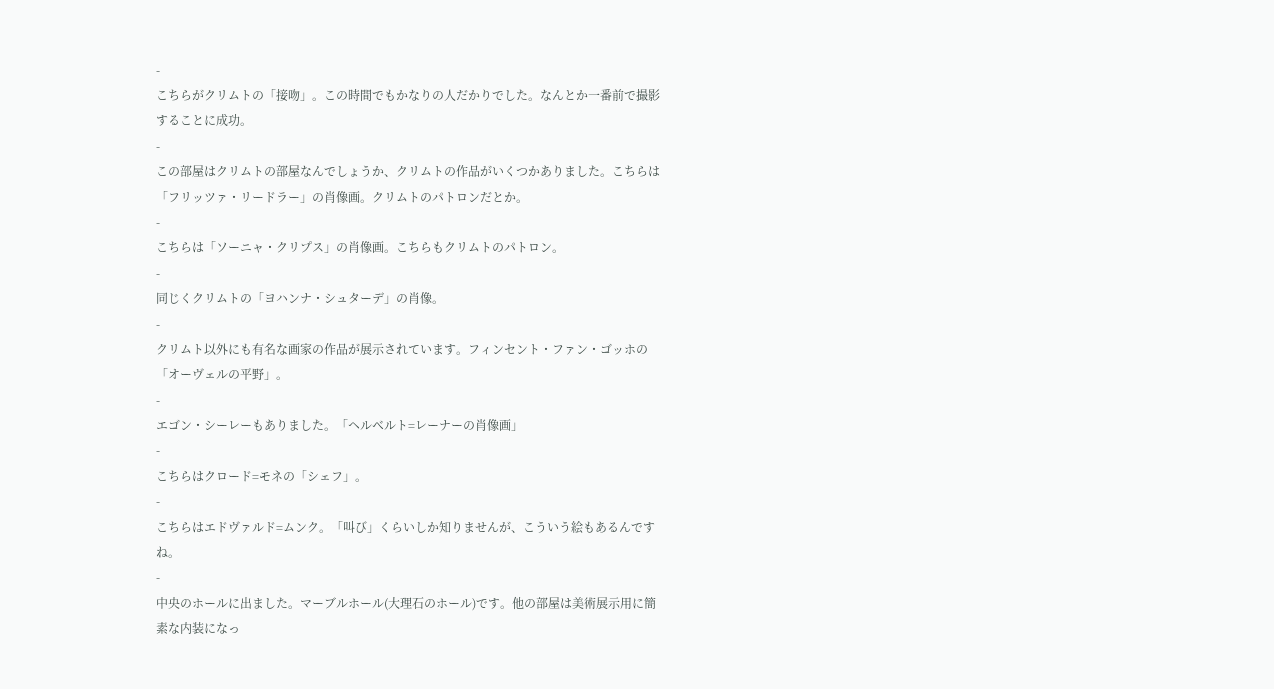-
こちらがクリムトの「接吻」。この時間でもかなりの人だかりでした。なんとか一番前で撮影することに成功。
-
この部屋はクリムトの部屋なんでしょうか、クリムトの作品がいくつかありました。こちらは「フリッツァ・リードラー」の肖像画。クリムトのパトロンだとか。
-
こちらは「ソーニャ・クリプス」の肖像画。こちらもクリムトのパトロン。
-
同じくクリムトの「ヨハンナ・シュターデ」の肖像。
-
クリムト以外にも有名な画家の作品が展示されています。フィンセント・ファン・ゴッホの「オーヴェルの平野」。
-
エゴン・シーレーもありました。「ヘルベルト=レーナーの肖像画」
-
こちらはクロード=モネの「シェフ」。
-
こちらはエドヴァルド=ムンク。「叫び」くらいしか知りませんが、こういう絵もあるんですね。
-
中央のホールに出ました。マーブルホール(大理石のホール)です。他の部屋は美術展示用に簡素な内装になっ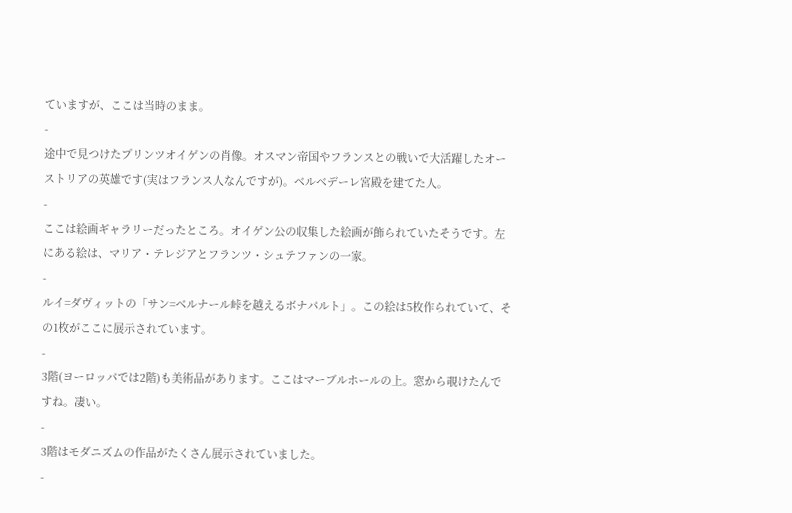ていますが、ここは当時のまま。
-
途中で見つけたプリンツオイゲンの肖像。オスマン帝国やフランスとの戦いで大活躍したオーストリアの英雄です(実はフランス人なんですが)。ベルベデーレ宮殿を建てた人。
-
ここは絵画ギャラリーだったところ。オイゲン公の収集した絵画が飾られていたそうです。左にある絵は、マリア・テレジアとフランツ・シュテファンの一家。
-
ルイ=ダヴィットの「サン=ベルナール峠を越えるボナパルト」。この絵は5枚作られていて、その1枚がここに展示されています。
-
3階(ヨーロッパでは2階)も美術品があります。ここはマーブルホールの上。窓から覗けたんですね。凄い。
-
3階はモダニズムの作品がたくさん展示されていました。
-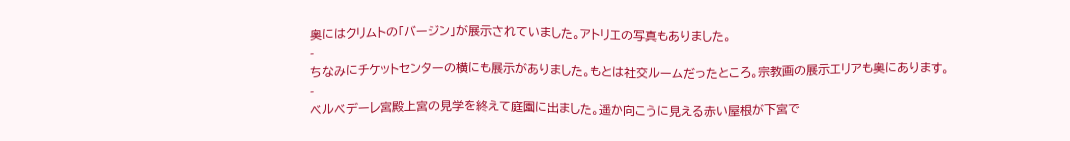奥にはクリムトの「バージン」が展示されていました。アトリエの写真もありました。
-
ちなみにチケットセンターの横にも展示がありました。もとは社交ルームだったところ。宗教画の展示エリアも奥にあります。
-
ベルベデーレ宮殿上宮の見学を終えて庭園に出ました。遥か向こうに見える赤い屋根が下宮で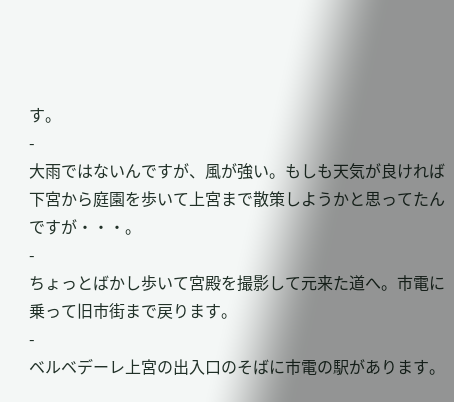す。
-
大雨ではないんですが、風が強い。もしも天気が良ければ下宮から庭園を歩いて上宮まで散策しようかと思ってたんですが・・・。
-
ちょっとばかし歩いて宮殿を撮影して元来た道へ。市電に乗って旧市街まで戻ります。
-
ベルベデーレ上宮の出入口のそばに市電の駅があります。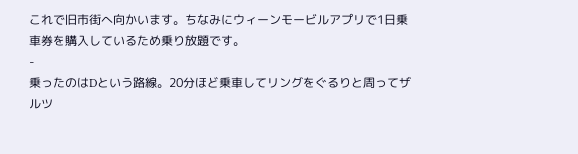これで旧市街へ向かいます。ちなみにウィーンモービルアプリで1日乗車券を購入しているため乗り放題です。
-
乗ったのはDという路線。20分ほど乗車してリングをぐるりと周ってザルツ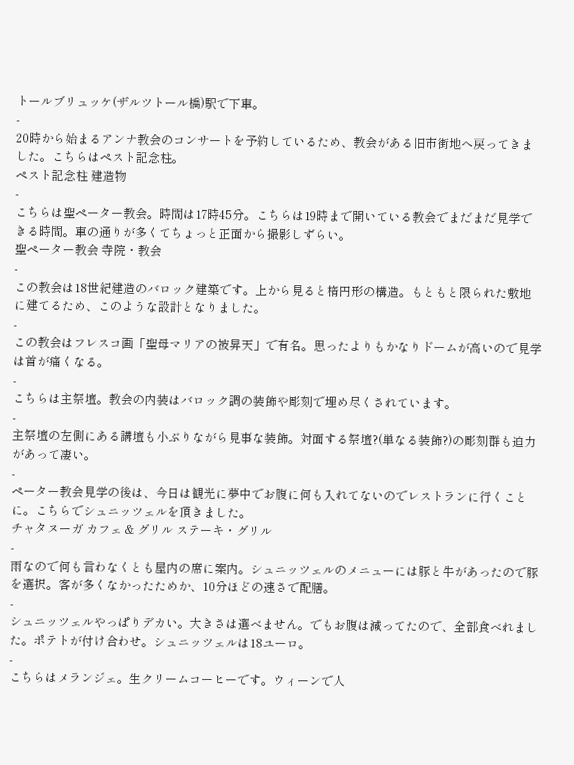トールブリュッケ(ザルツトール橋)駅で下車。
-
20時から始まるアンナ教会のコンサートを予約しているため、教会がある旧市街地へ戻ってきました。こちらはペスト記念柱。
ペスト記念柱 建造物
-
こちらは聖ペーター教会。時間は17時45分。こちらは19時まで開いている教会でまだまだ見学できる時間。車の通りが多くてちょっと正面から撮影しずらい。
聖ペーター教会 寺院・教会
-
この教会は18世紀建造のバロック建築です。上から見ると楕円形の構造。もともと限られた敷地に建てるため、このような設計となりました。
-
この教会はフレスコ画「聖母マリアの被昇天」で有名。思ったよりもかなりドームが高いので見学は首が痛くなる。
-
こちらは主祭壇。教会の内装はバロック調の装飾や彫刻で埋め尽くされています。
-
主祭壇の左側にある講壇も小ぶりながら見事な装飾。対面する祭壇?(単なる装飾?)の彫刻群も迫力があって凄い。
-
ペーター教会見学の後は、今日は観光に夢中でお腹に何も入れてないのでレストランに行くことに。こちらでシュニッツェルを頂きました。
チャタヌーガ カフェ & グリル ステーキ・グリル
-
雨なので何も言わなくとも屋内の席に案内。シュニッツェルのメニューには豚と牛があったので豚を選択。客が多くなかったためか、10分ほどの速さで配膳。
-
シュニッツェルやっぱりデカい。大きさは選べません。でもお腹は減ってたので、全部食べれました。ポテトが付け合わせ。シュニッツェルは18ユーロ。
-
こちらはメランジェ。生クリームコーヒーです。ウィーンで人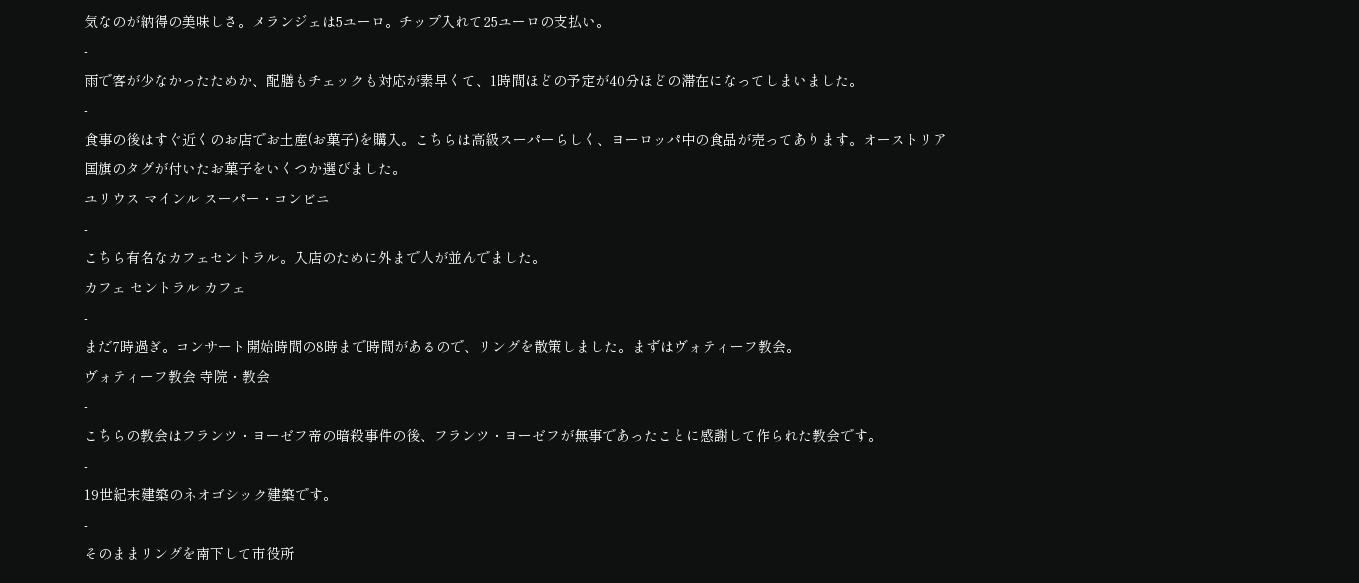気なのが納得の美味しさ。メランジェは5ユーロ。チップ入れて25ユーロの支払い。
-
雨で客が少なかったためか、配膳もチェックも対応が素早くて、1時間ほどの予定が40分ほどの滞在になってしまいました。
-
食事の後はすぐ近くのお店でお土産(お菓子)を購入。こちらは高級スーパーらしく、ヨーロッパ中の食品が売ってあります。オーストリア国旗のタグが付いたお菓子をいくつか選びました。
ユリウス マインル スーパー・コンビニ
-
こちら有名なカフェセントラル。入店のために外まで人が並んでました。
カフェ セントラル カフェ
-
まだ7時過ぎ。コンサート開始時間の8時まで時間があるので、リングを散策しました。まずはヴォティーフ教会。
ヴォティーフ教会 寺院・教会
-
こちらの教会はフランツ・ヨーゼフ帝の暗殺事件の後、フランツ・ヨーゼフが無事であったことに感謝して作られた教会です。
-
19世紀末建築のネオゴシック建築です。
-
そのままリングを南下して市役所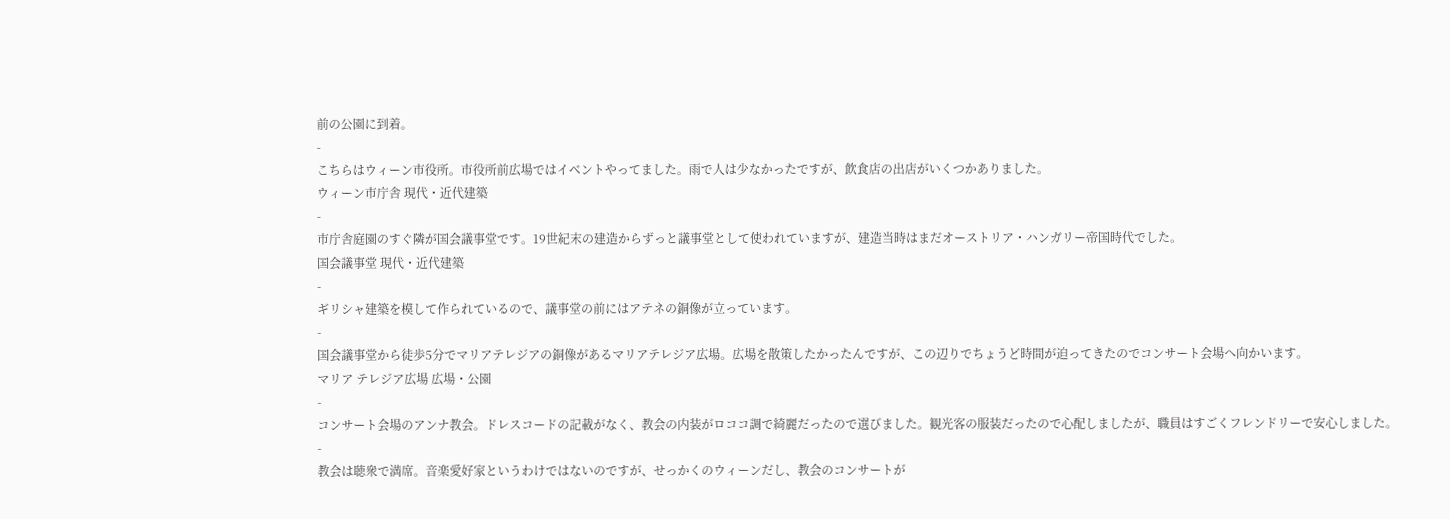前の公園に到着。
-
こちらはウィーン市役所。市役所前広場ではイベントやってました。雨で人は少なかったですが、飲食店の出店がいくつかありました。
ウィーン市庁舎 現代・近代建築
-
市庁舎庭園のすぐ隣が国会議事堂です。19世紀末の建造からずっと議事堂として使われていますが、建造当時はまだオーストリア・ハンガリー帝国時代でした。
国会議事堂 現代・近代建築
-
ギリシャ建築を模して作られているので、議事堂の前にはアテネの銅像が立っています。
-
国会議事堂から徒歩5分でマリアテレジアの銅像があるマリアテレジア広場。広場を散策したかったんですが、この辺りでちょうど時間が迫ってきたのでコンサート会場へ向かいます。
マリア テレジア広場 広場・公園
-
コンサート会場のアンナ教会。ドレスコードの記載がなく、教会の内装がロココ調で綺麗だったので選びました。観光客の服装だったので心配しましたが、職員はすごくフレンドリーで安心しました。
-
教会は聴衆で満席。音楽愛好家というわけではないのですが、せっかくのウィーンだし、教会のコンサートが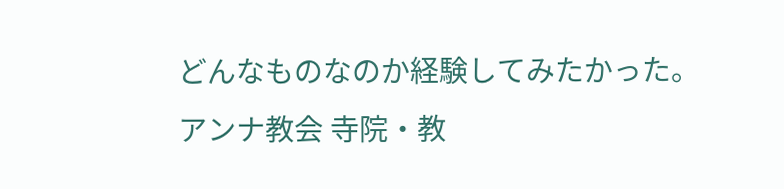どんなものなのか経験してみたかった。
アンナ教会 寺院・教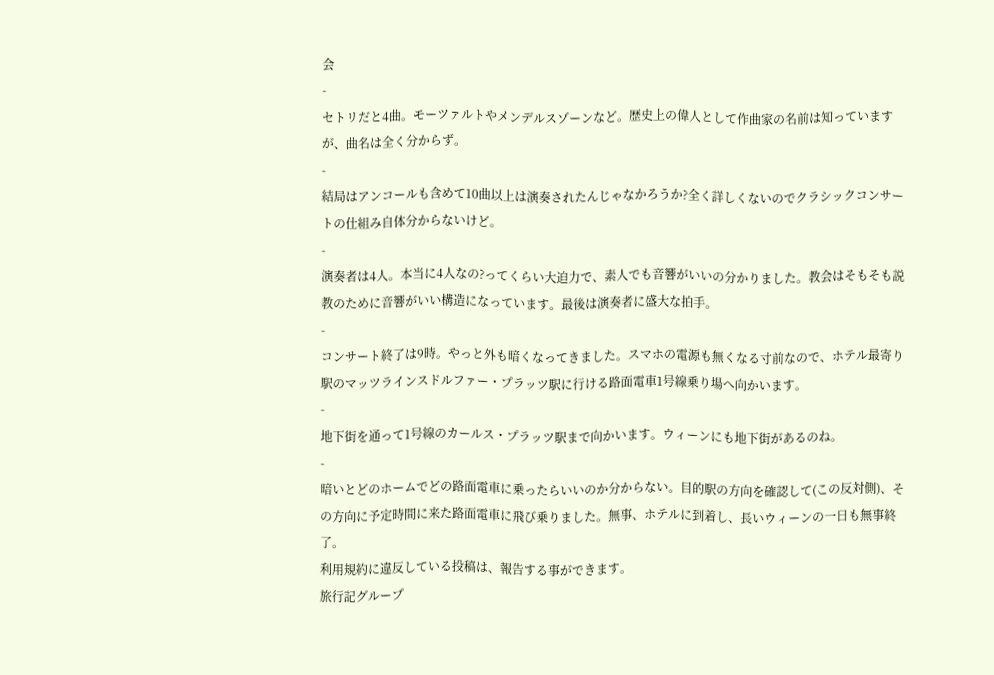会
-
セトリだと4曲。モーツァルトやメンデルスゾーンなど。歴史上の偉人として作曲家の名前は知っていますが、曲名は全く分からず。
-
結局はアンコールも含めて10曲以上は演奏されたんじゃなかろうか?全く詳しくないのでクラシックコンサートの仕組み自体分からないけど。
-
演奏者は4人。本当に4人なの?ってくらい大迫力で、素人でも音響がいいの分かりました。教会はそもそも説教のために音響がいい構造になっています。最後は演奏者に盛大な拍手。
-
コンサート終了は9時。やっと外も暗くなってきました。スマホの電源も無くなる寸前なので、ホテル最寄り駅のマッツラインスドルファー・プラッツ駅に行ける路面電車1号線乗り場へ向かいます。
-
地下街を通って1号線のカールス・プラッツ駅まで向かいます。ウィーンにも地下街があるのね。
-
暗いとどのホームでどの路面電車に乗ったらいいのか分からない。目的駅の方向を確認して(この反対側)、その方向に予定時間に来た路面電車に飛び乗りました。無事、ホテルに到着し、長いウィーンの一日も無事終了。
利用規約に違反している投稿は、報告する事ができます。
旅行記グループ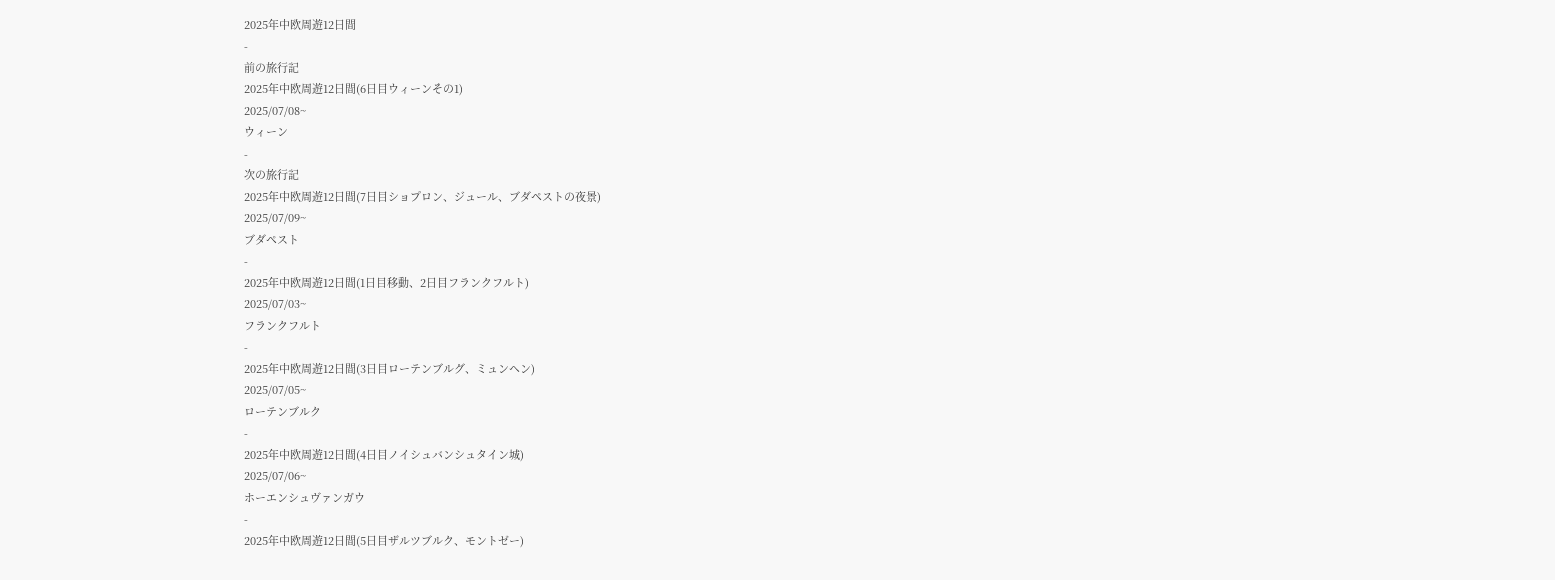2025年中欧周遊12日間
-
前の旅行記
2025年中欧周遊12日間(6日目ウィーンその1)
2025/07/08~
ウィーン
-
次の旅行記
2025年中欧周遊12日間(7日目ショプロン、ジュール、ブダペストの夜景)
2025/07/09~
ブダペスト
-
2025年中欧周遊12日間(1日目移動、2日目フランクフルト)
2025/07/03~
フランクフルト
-
2025年中欧周遊12日間(3日目ローテンブルグ、ミュンヘン)
2025/07/05~
ローテンブルク
-
2025年中欧周遊12日間(4日目ノイシュバンシュタイン城)
2025/07/06~
ホーエンシュヴァンガウ
-
2025年中欧周遊12日間(5日目ザルツブルク、モントゼー)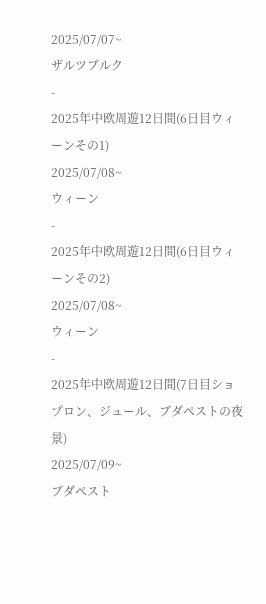2025/07/07~
ザルツブルク
-
2025年中欧周遊12日間(6日目ウィーンその1)
2025/07/08~
ウィーン
-
2025年中欧周遊12日間(6日目ウィーンその2)
2025/07/08~
ウィーン
-
2025年中欧周遊12日間(7日目ショプロン、ジュール、ブダペストの夜景)
2025/07/09~
ブダペスト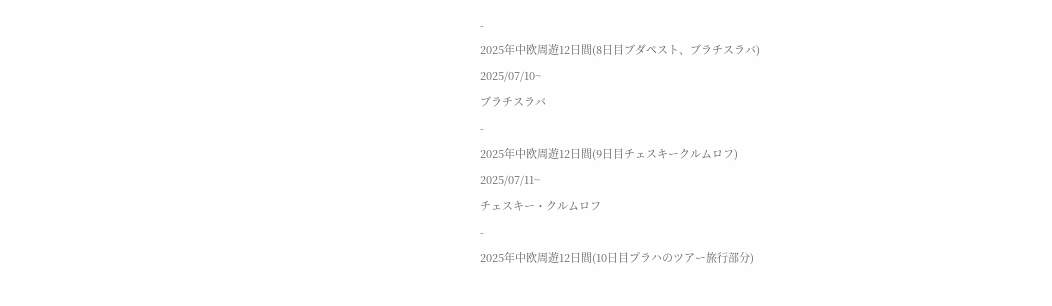-
2025年中欧周遊12日間(8日目ブダペスト、ブラチスラバ)
2025/07/10~
ブラチスラバ
-
2025年中欧周遊12日間(9日目チェスキークルムロフ)
2025/07/11~
チェスキー・クルムロフ
-
2025年中欧周遊12日間(10日目プラハのツアー旅行部分)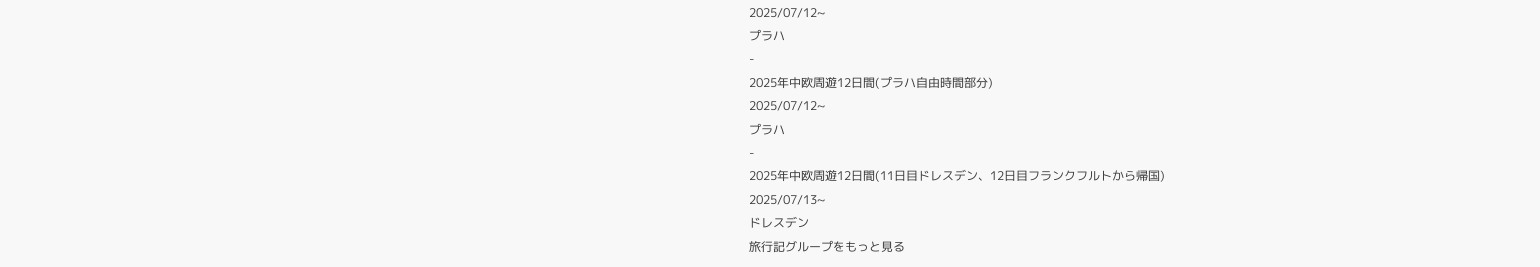2025/07/12~
プラハ
-
2025年中欧周遊12日間(プラハ自由時間部分)
2025/07/12~
プラハ
-
2025年中欧周遊12日間(11日目ドレスデン、12日目フランクフルトから帰国)
2025/07/13~
ドレスデン
旅行記グループをもっと見る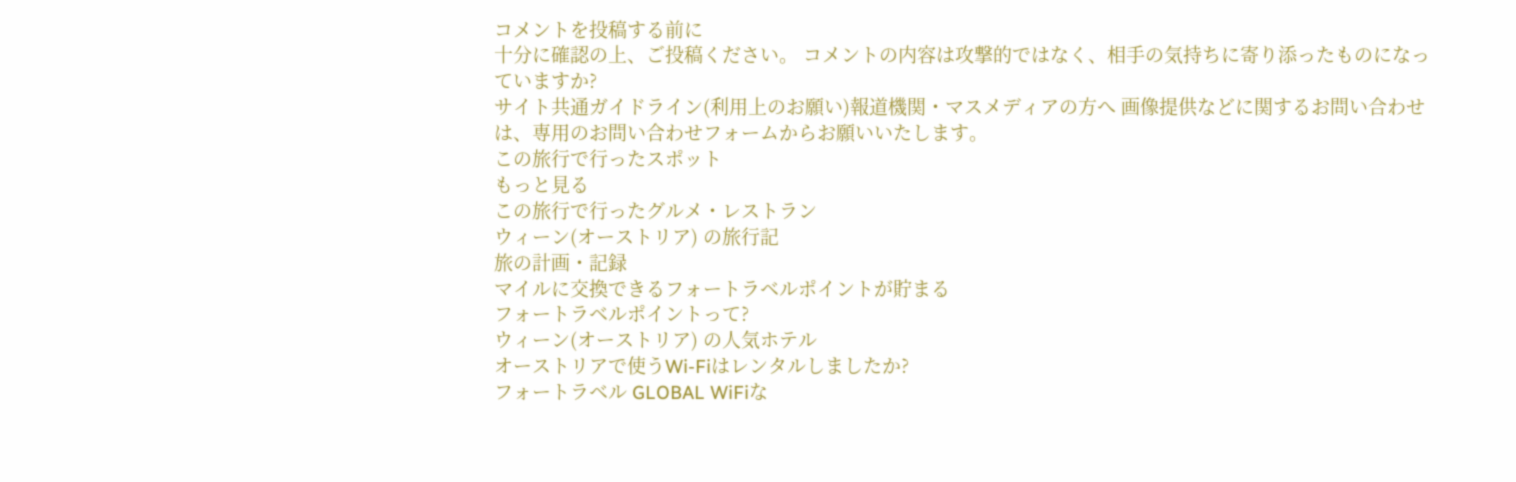コメントを投稿する前に
十分に確認の上、ご投稿ください。 コメントの内容は攻撃的ではなく、相手の気持ちに寄り添ったものになっていますか?
サイト共通ガイドライン(利用上のお願い)報道機関・マスメディアの方へ 画像提供などに関するお問い合わせは、専用のお問い合わせフォームからお願いいたします。
この旅行で行ったスポット
もっと見る
この旅行で行ったグルメ・レストラン
ウィーン(オーストリア) の旅行記
旅の計画・記録
マイルに交換できるフォートラベルポイントが貯まる
フォートラベルポイントって?
ウィーン(オーストリア) の人気ホテル
オーストリアで使うWi-Fiはレンタルしましたか?
フォートラベル GLOBAL WiFiな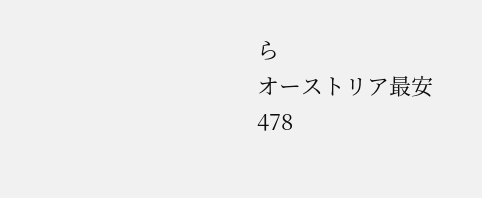ら
オーストリア最安
478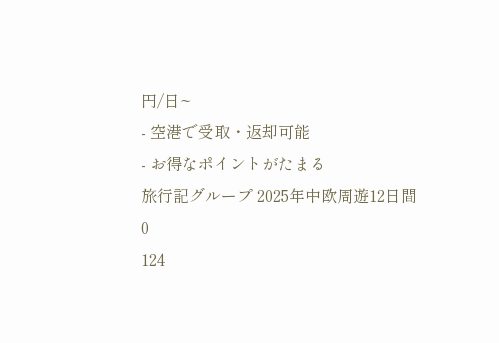円/日~
- 空港で受取・返却可能
- お得なポイントがたまる
旅行記グループ 2025年中欧周遊12日間
0
124